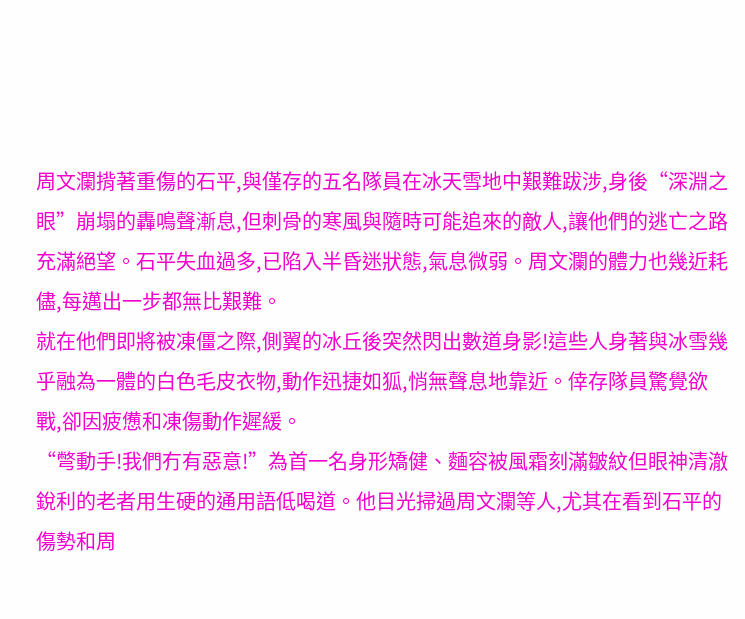周文瀾揹著重傷的石平,與僅存的五名隊員在冰天雪地中艱難跋涉,身後“深淵之眼”崩塌的轟鳴聲漸息,但刺骨的寒風與隨時可能追來的敵人,讓他們的逃亡之路充滿絕望。石平失血過多,已陷入半昏迷狀態,氣息微弱。周文瀾的體力也幾近耗儘,每邁出一步都無比艱難。
就在他們即將被凍僵之際,側翼的冰丘後突然閃出數道身影!這些人身著與冰雪幾乎融為一體的白色毛皮衣物,動作迅捷如狐,悄無聲息地靠近。倖存隊員驚覺欲戰,卻因疲憊和凍傷動作遲緩。
“彆動手!我們冇有惡意!”為首一名身形矯健、麵容被風霜刻滿皺紋但眼神清澈銳利的老者用生硬的通用語低喝道。他目光掃過周文瀾等人,尤其在看到石平的傷勢和周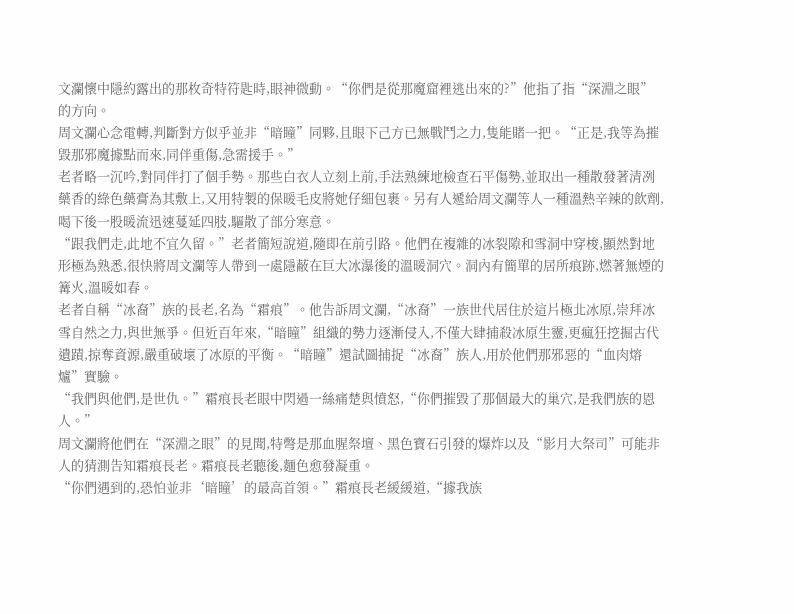文瀾懷中隱約露出的那枚奇特符匙時,眼神微動。“你們是從那魔窟裡逃出來的?”他指了指“深淵之眼”的方向。
周文瀾心念電轉,判斷對方似乎並非“暗瞳”同夥,且眼下己方已無戰鬥之力,隻能賭一把。“正是,我等為摧毀那邪魔據點而來,同伴重傷,急需援手。”
老者略一沉吟,對同伴打了個手勢。那些白衣人立刻上前,手法熟練地檢查石平傷勢,並取出一種散發著清冽藥香的綠色藥膏為其敷上,又用特製的保暖毛皮將她仔細包裹。另有人遞給周文瀾等人一種溫熱辛辣的飲劑,喝下後一股暖流迅速蔓延四肢,驅散了部分寒意。
“跟我們走,此地不宜久留。”老者簡短說道,隨即在前引路。他們在複雜的冰裂隙和雪洞中穿梭,顯然對地形極為熟悉,很快將周文瀾等人帶到一處隱蔽在巨大冰瀑後的溫暖洞穴。洞內有簡單的居所痕跡,燃著無煙的篝火,溫暖如春。
老者自稱“冰裔”族的長老,名為“霜痕”。他告訴周文瀾,“冰裔”一族世代居住於這片極北冰原,崇拜冰雪自然之力,與世無爭。但近百年來,“暗瞳”組織的勢力逐漸侵入,不僅大肆捕殺冰原生靈,更瘋狂挖掘古代遺蹟,掠奪資源,嚴重破壞了冰原的平衡。“暗瞳”還試圖捕捉“冰裔”族人,用於他們那邪惡的“血肉熔爐”實驗。
“我們與他們,是世仇。”霜痕長老眼中閃過一絲痛楚與憤怒,“你們摧毀了那個最大的巢穴,是我們族的恩人。”
周文瀾將他們在“深淵之眼”的見聞,特彆是那血腥祭壇、黑色寶石引發的爆炸以及“影月大祭司”可能非人的猜測告知霜痕長老。霜痕長老聽後,麵色愈發凝重。
“你們遇到的,恐怕並非‘暗瞳’的最高首領。”霜痕長老緩緩道,“據我族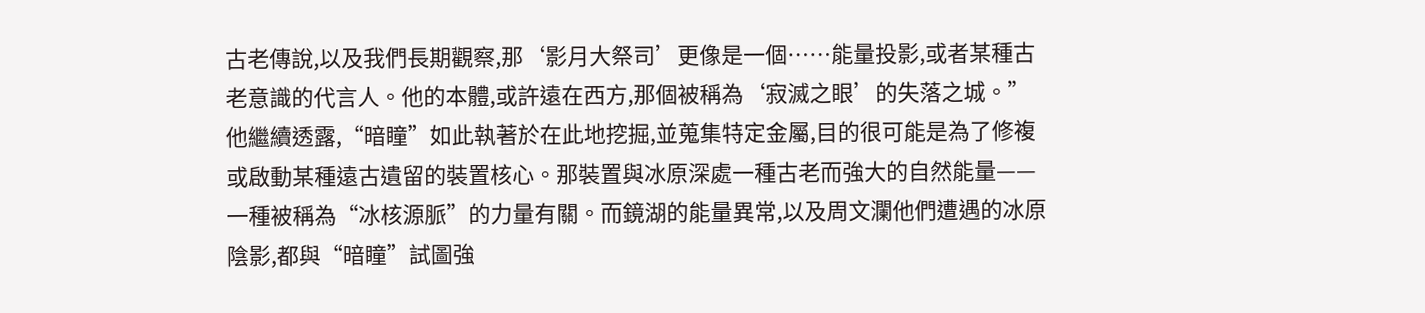古老傳說,以及我們長期觀察,那‘影月大祭司’更像是一個……能量投影,或者某種古老意識的代言人。他的本體,或許遠在西方,那個被稱為‘寂滅之眼’的失落之城。”
他繼續透露,“暗瞳”如此執著於在此地挖掘,並蒐集特定金屬,目的很可能是為了修複或啟動某種遠古遺留的裝置核心。那裝置與冰原深處一種古老而強大的自然能量——一種被稱為“冰核源脈”的力量有關。而鏡湖的能量異常,以及周文瀾他們遭遇的冰原陰影,都與“暗瞳”試圖強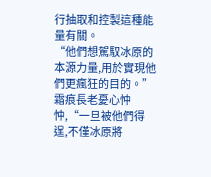行抽取和控製這種能量有關。
“他們想駕馭冰原的本源力量,用於實現他們更瘋狂的目的。”霜痕長老憂心忡忡,“一旦被他們得逞,不僅冰原將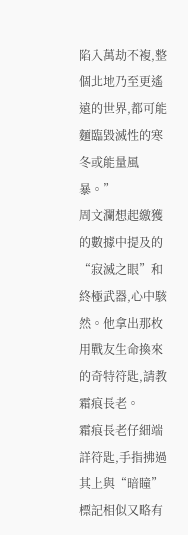陷入萬劫不複,整個北地乃至更遙遠的世界,都可能麵臨毀滅性的寒冬或能量風暴。”
周文瀾想起繳獲的數據中提及的“寂滅之眼”和終極武器,心中駭然。他拿出那枚用戰友生命換來的奇特符匙,請教霜痕長老。
霜痕長老仔細端詳符匙,手指拂過其上與“暗瞳”標記相似又略有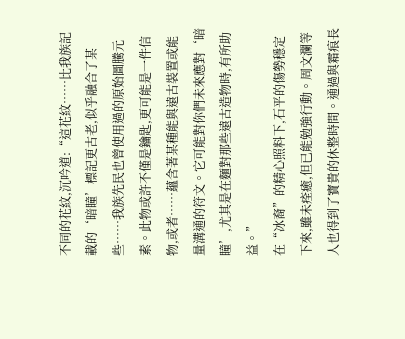不同的花紋,沉吟道:“這花紋……比我族記載的‘暗瞳’標記更古老,似乎融合了某些……我族先民也曾使用過的原始圖騰元素。此物或許不僅是鑰匙,更可能是一件信物,或者……蘊含著某種能與遠古裝置或能量溝通的符文。它可能對你們未來應對‘暗瞳’,尤其是在麵對那些遠古造物時,有所助益。”
在“冰裔”的精心照料下,石平的傷勢穩定下來,雖未痊癒,但已能勉強行動。周文瀾等人也得到了寶貴的休整時間。通過與霜痕長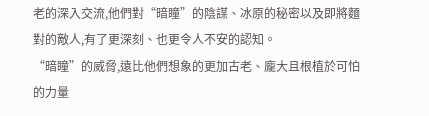老的深入交流,他們對“暗瞳”的陰謀、冰原的秘密以及即將麵對的敵人,有了更深刻、也更令人不安的認知。
“暗瞳”的威脅,遠比他們想象的更加古老、龐大且根植於可怕的力量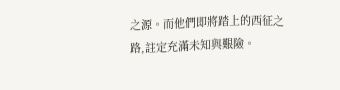之源。而他們即將踏上的西征之路,註定充滿未知與艱險。